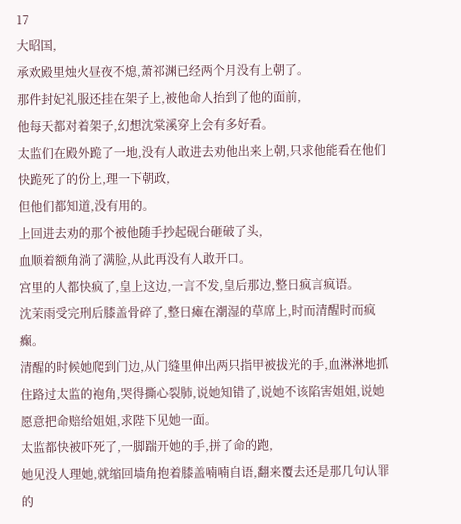17
大昭国,
承欢殿里烛火昼夜不熄,萧祁渊已经两个月没有上朝了。
那件封妃礼服还挂在架子上,被他命人抬到了他的面前,
他每天都对着架子,幻想沈棠溪穿上会有多好看。
太监们在殿外跪了一地,没有人敢进去劝他出来上朝,只求他能看在他们快跪死了的份上,理一下朝政,
但他们都知道,没有用的。
上回进去劝的那个被他随手抄起砚台砸破了头,
血顺着额角淌了满脸,从此再没有人敢开口。
宫里的人都快疯了,皇上这边,一言不发,皇后那边,整日疯言疯语。
沈茉雨受完刑后膝盖骨碎了,整日瘫在潮湿的草席上,时而清醒时而疯癫。
清醒的时候她爬到门边,从门缝里伸出两只指甲被拔光的手,血淋淋地抓住路过太监的袍角,哭得撕心裂肺,说她知错了,说她不该陷害姐姐,说她愿意把命赔给姐姐,求陛下见她一面。
太监都快被吓死了,一脚踹开她的手,拼了命的跑,
她见没人理她,就缩回墙角抱着膝盖喃喃自语,翻来覆去还是那几句认罪的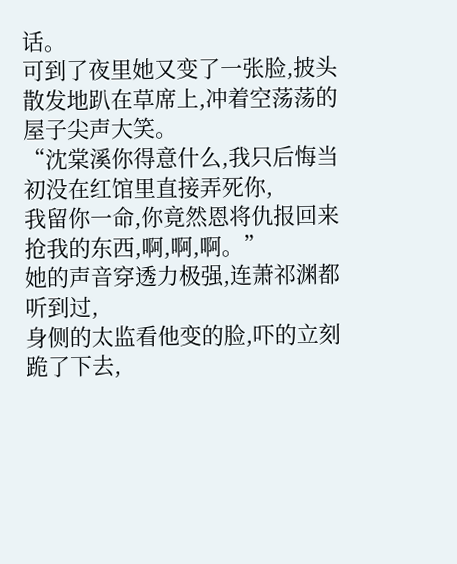话。
可到了夜里她又变了一张脸,披头散发地趴在草席上,冲着空荡荡的屋子尖声大笑。
“沈棠溪你得意什么,我只后悔当初没在红馆里直接弄死你,
我留你一命,你竟然恩将仇报回来抢我的东西,啊,啊,啊。”
她的声音穿透力极强,连萧祁渊都听到过,
身侧的太监看他变的脸,吓的立刻跪了下去,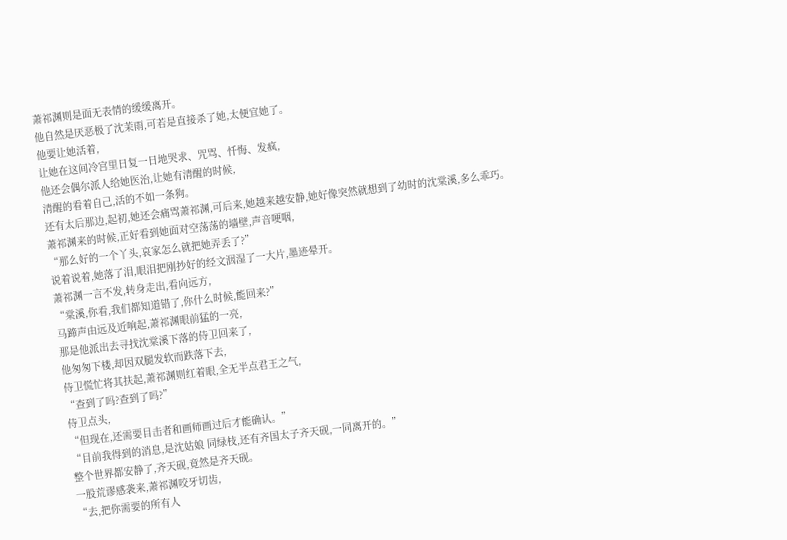萧祁渊则是面无表情的缓缓离开。
他自然是厌恶极了沈茉雨,可若是直接杀了她,太便宜她了。
他要让她活着,
让她在这间冷宫里日复一日地哭求、咒骂、忏悔、发疯,
他还会偶尔派人给她医治,让她有清醒的时候,
清醒的看着自己,活的不如一条狗。
还有太后那边,起初,她还会痛骂萧祁渊,可后来,她越来越安静,她好像突然就想到了幼时的沈棠溪,多么乖巧。
萧祁渊来的时候,正好看到她面对空荡荡的墙壁,声音哽咽,
“那么好的一个丫头,哀家怎么就把她弄丢了?”
说着说着,她落了泪,眼泪把刚抄好的经文洇湿了一大片,墨迹晕开。
萧祁渊一言不发,转身走出,看向远方,
“棠溪,你看,我们都知道错了,你什么时候,能回来?”
马蹄声由远及近响起,萧祁渊眼前猛的一亮,
那是他派出去寻找沈棠溪下落的侍卫回来了,
他匆匆下楼,却因双腿发软而跌落下去,
侍卫慌忙将其扶起,萧祁渊则红着眼,全无半点君王之气,
“查到了吗?查到了吗?”
侍卫点头,
“但现在,还需要目击者和画师画过后才能确认。”
“目前我得到的消息,是沈姑娘 同绿枝,还有齐国太子齐天砚,一同离开的。”
整个世界都安静了,齐天砚,竟然是齐天砚。
一股荒谬感袭来,萧祁渊咬牙切齿,
“去,把你需要的所有人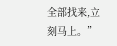全部找来,立刻马上。”